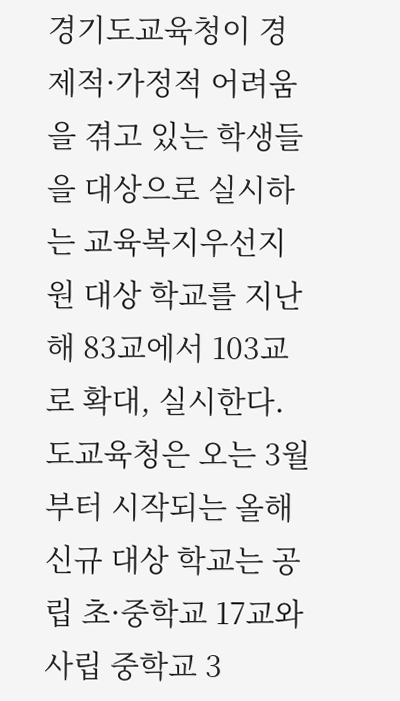경기도교육청이 경제적·가정적 어려움을 겪고 있는 학생들을 대상으로 실시하는 교육복지우선지원 대상 학교를 지난해 83교에서 103교로 확대, 실시한다.
도교육청은 오는 3월부터 시작되는 올해 신규 대상 학교는 공립 초·중학교 17교와 사립 중학교 3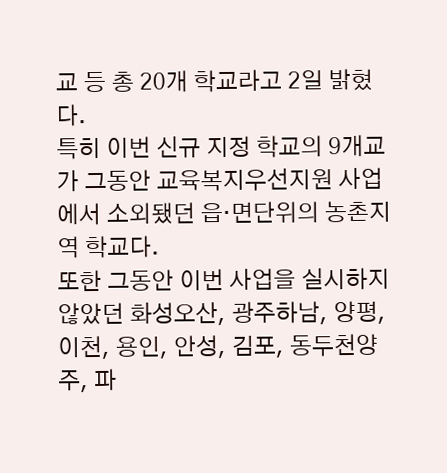교 등 총 20개 학교라고 2일 밝혔다.
특히 이번 신규 지정 학교의 9개교가 그동안 교육복지우선지원 사업에서 소외됐던 읍·면단위의 농촌지역 학교다.
또한 그동안 이번 사업을 실시하지 않았던 화성오산, 광주하남, 양평, 이천, 용인, 안성, 김포, 동두천양주, 파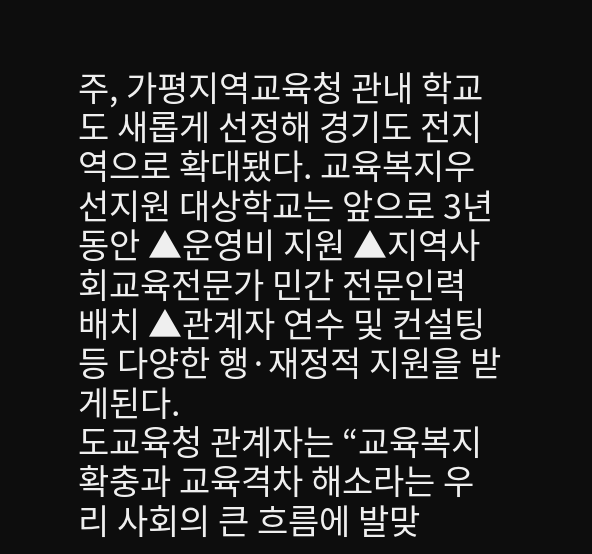주, 가평지역교육청 관내 학교도 새롭게 선정해 경기도 전지역으로 확대됐다. 교육복지우선지원 대상학교는 앞으로 3년 동안 ▲운영비 지원 ▲지역사회교육전문가 민간 전문인력 배치 ▲관계자 연수 및 컨설팅 등 다양한 행·재정적 지원을 받게된다.
도교육청 관계자는 “교육복지 확충과 교육격차 해소라는 우리 사회의 큰 흐름에 발맞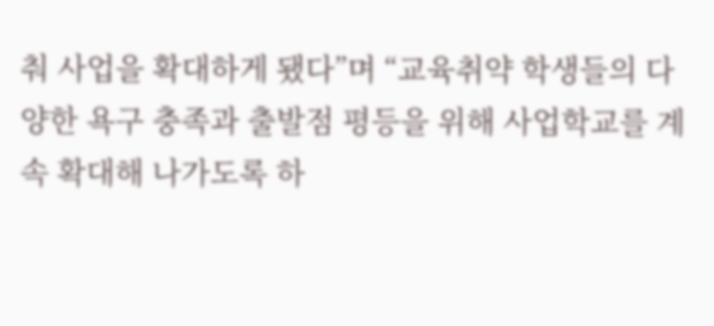춰 사업을 확대하게 됐다”며 “교육취약 학생들의 다양한 욕구 충족과 출발점 평등을 위해 사업학교를 계속 확대해 나가도록 하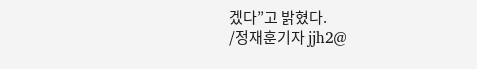겠다”고 밝혔다.
/정재훈기자 jjh2@